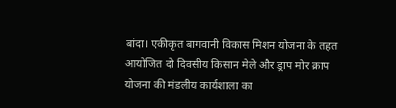बांदा। एकीकृत बागवानी विकास मिशन योजना के तहत आयोजित दो दिवसीय किसान मेले और ड्राप मोर क्राप योजना की मंडलीय कार्यशाला का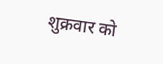शुक्रवार को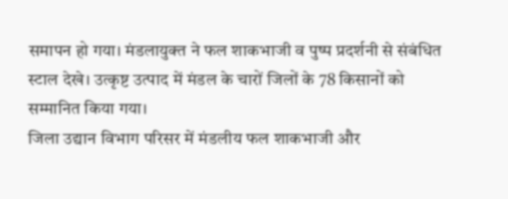समापन हो गया। मंडलायुक्त ने फल शाकभाजी व पुष्प प्रदर्शनी से संबंधित स्टाल देखे। उत्कृष्ट उत्पाद में मंडल के चारों जिलों के 78 किसानों को सम्मानित किया गया।
जिला उद्यान विभाग परिसर में मंडलीय फल शाकभाजी और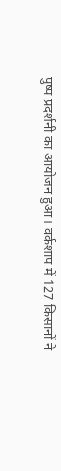पुष्प प्रदर्शनी का आयोजन हुआ। वर्कशाप में 127 किसानों ने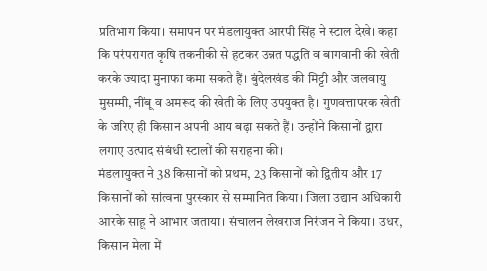प्रतिभाग किया। समापन पर मंडलायुक्त आरपी सिंह ने स्टाल देखे। कहा कि परंपरागत कृषि तकनीकी से हटकर उन्नत पद्धति व बागवानी की खेती करके ज्यादा मुनाफा कमा सकते हैं। बुंदेलखंड की मिट्टी और जलवायु मुसम्मी, नींबू व अमरूद की खेती के लिए उपयुक्त है। गुणवत्तापरक खेती के जरिए ही किसान अपनी आय बढ़ा सकते हैं। उन्होंने किसानों द्वारा लगाए उत्पाद संबंधी स्टालों की सराहना की।
मंडलायुक्त ने 38 किसानों को प्रथम, 23 किसानों को द्वितीय और 17 किसानों को सांत्वना पुरस्कार से सम्मानित किया। जिला उद्यान अधिकारी आरके साहू ने आभार जताया। संचालन लेखराज निरंजन ने किया। उधर, किसान मेला में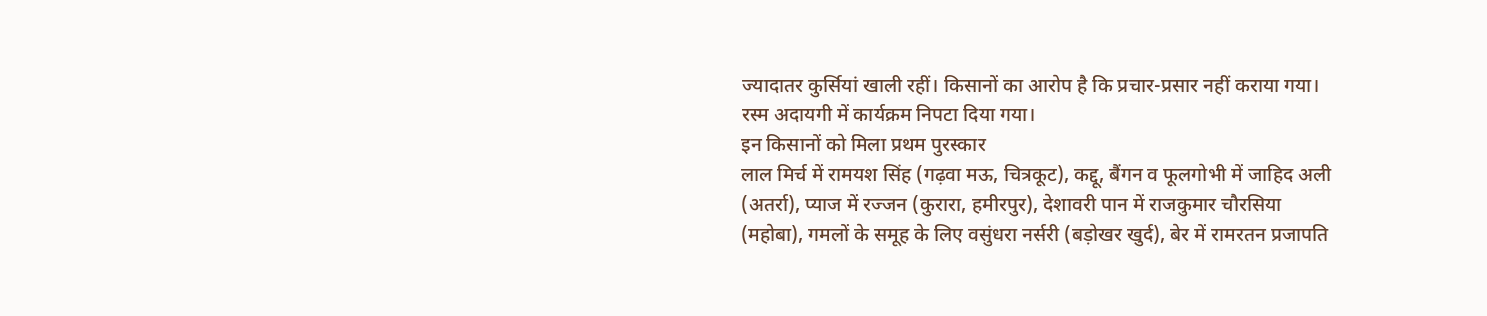ज्यादातर कुर्सियां खाली रहीं। किसानों का आरोप है कि प्रचार-प्रसार नहीं कराया गया। रस्म अदायगी में कार्यक्रम निपटा दिया गया।
इन किसानों को मिला प्रथम पुरस्कार
लाल मिर्च में रामयश सिंह (गढ़वा मऊ, चित्रकूट), कद्दू, बैंगन व फूलगोभी में जाहिद अली (अतर्रा), प्याज में रज्जन (कुरारा, हमीरपुर), देशावरी पान में राजकुमार चौरसिया (महोबा), गमलों के समूह के लिए वसुंधरा नर्सरी (बड़ोखर खुर्द), बेर में रामरतन प्रजापति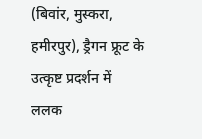(बिवांर, मुस्करा, हमीरपुर), ड्रैगन फ्रूट के उत्कृष्ट प्रदर्शन में ललक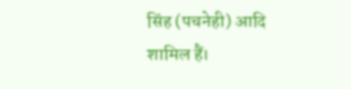सिंह (पचनेही) आदि शामिल हैं।